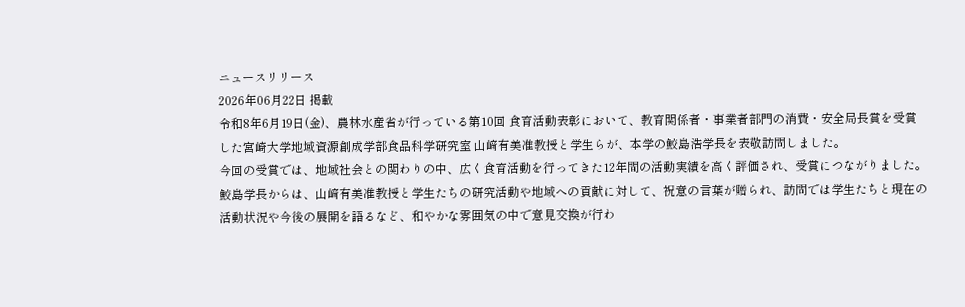ニュースリリース
2026年06月22日 掲載
令和8年6月19日(金)、農林水産省が行っている第10回 食育活動表彰において、教育関係者・事業者部門の消費・安全局長賞を受賞した宮崎大学地域資源創成学部食品科学研究室 山﨑有美准教授と学生らが、本学の鮫島浩学長を表敬訪問しました。
今回の受賞では、地域社会との関わりの中、広く食育活動を行ってきた12年間の活動実績を高く評価され、受賞につながりました。
鮫島学長からは、山﨑有美准教授と学生たちの研究活動や地域への貢献に対して、祝意の言葉が贈られ、訪問では学生たちと現在の活動状況や今後の展開を語るなど、和やかな雰囲気の中で意見交換が行わ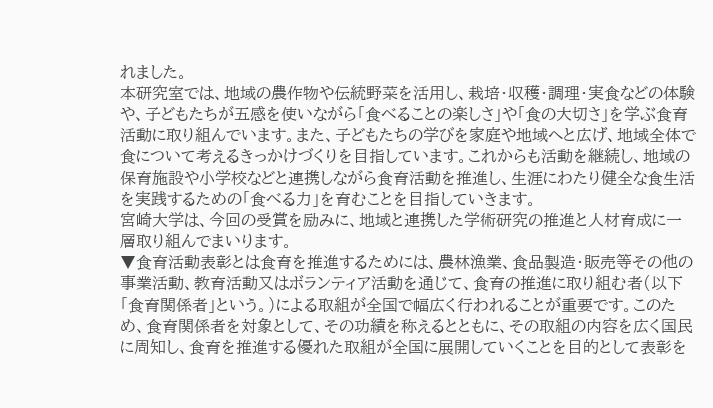れました。
本研究室では、地域の農作物や伝統野菜を活用し、栽培・収穫・調理・実食などの体験や、子どもたちが五感を使いながら「食べることの楽しさ」や「食の大切さ」を学ぶ食育活動に取り組んでいます。また、子どもたちの学びを家庭や地域へと広げ、地域全体で食について考えるきっかけづくりを目指しています。これからも活動を継続し、地域の保育施設や小学校などと連携しながら食育活動を推進し、生涯にわたり健全な食生活を実践するための「食べる力」を育むことを目指していきます。
宮崎大学は、今回の受賞を励みに、地域と連携した学術研究の推進と人材育成に一層取り組んでまいります。
▼食育活動表彰とは食育を推進するためには、農林漁業、食品製造・販売等その他の事業活動、教育活動又はボランティア活動を通じて、食育の推進に取り組む者(以下「食育関係者」という。)による取組が全国で幅広く行われることが重要です。このため、食育関係者を対象として、その功績を称えるとともに、その取組の内容を広く国民に周知し、食育を推進する優れた取組が全国に展開していくことを目的として表彰を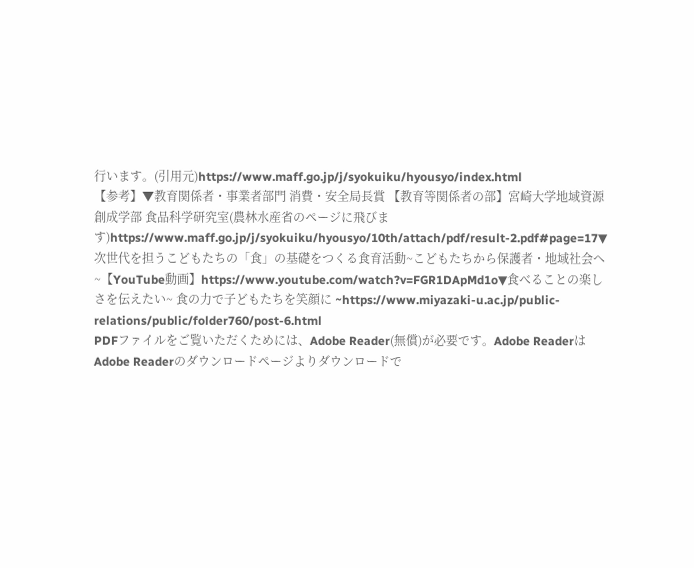行います。(引用元)https://www.maff.go.jp/j/syokuiku/hyousyo/index.html
【参考】▼教育関係者・事業者部門 消費・安全局長賞 【教育等関係者の部】宮崎大学地域資源創成学部 食品科学研究室(農林水産省のページに飛びます)https://www.maff.go.jp/j/syokuiku/hyousyo/10th/attach/pdf/result-2.pdf#page=17▼次世代を担うこどもたちの「食」の基礎をつくる食育活動~こどもたちから保護者・地域社会へ~【YouTube動画】https://www.youtube.com/watch?v=FGR1DApMd1o▼食べることの楽しさを伝えたい~ 食の力で子どもたちを笑顔に ~https://www.miyazaki-u.ac.jp/public-relations/public/folder760/post-6.html
PDFファイルをご覧いただくためには、Adobe Reader(無償)が必要です。Adobe Readerは Adobe Readerのダウンロードページよりダウンロードで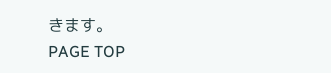きます。
PAGE TOP